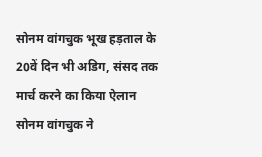सोनम वांगचुक भूख हड़ताल के 20वें दिन भी अडिग, संसद तक मार्च करने का किया ऐलान
सोनम वांगचुक ने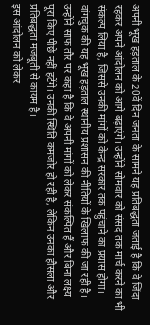अपनी भूख हड़ताल के 20वें दिन जनता के सामने यह प्रतिबद्धता जताई है कि वे जिंदा रहकर अपने आंदोलन को आगे बढ़ाएंगे। उन्होंने सोमवार को संसद तक मार्च करने का भी संकल्प लिया है, जिससे उनकी मांगों को केन्द्र सरकार तक पहुंचाने का प्रयास होगा।
वांगचुक की यह भूख हड़ताल स्थानीय प्रशासन की नीतियों के खिलाफ की जा रही है। उन्होंने साफ तौर पर कहा है कि वे अपनी मांगों को लेकर संकल्पित हैं और बिना लक्ष्य पूरा किए पीछे नहीं हटेंगे। उनकी स्थिति कमजोर हो रही है, लेकिन उनका हौसला और प्रतिबद्धता मजबूती से कायम है।
इस आंदोलन को लेकर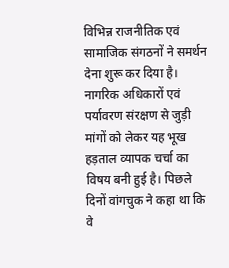विभिन्न राजनीतिक एवं सामाजिक संगठनों ने समर्थन देना शुरू कर दिया है। नागरिक अधिकारों एवं पर्यावरण संरक्षण से जुड़ी मांगों को लेकर यह भूख हड़ताल व्यापक चर्चा का विषय बनी हुई है। पिछले दिनों वांगचुक ने कहा था कि वे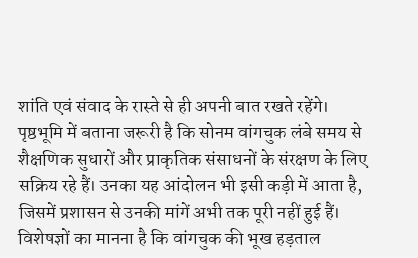शांति एवं संवाद के रास्ते से ही अपनी बात रखते रहेंगे।
पृष्ठभूमि में बताना जरूरी है कि सोनम वांगचुक लंबे समय से शैक्षणिक सुधारों और प्राकृतिक संसाधनों के संरक्षण के लिए सक्रिय रहे हैं। उनका यह आंदोलन भी इसी कड़ी में आता है, जिसमें प्रशासन से उनकी मांगें अभी तक पूरी नहीं हुई हैं।
विशेषज्ञों का मानना है कि वांगचुक की भूख हड़ताल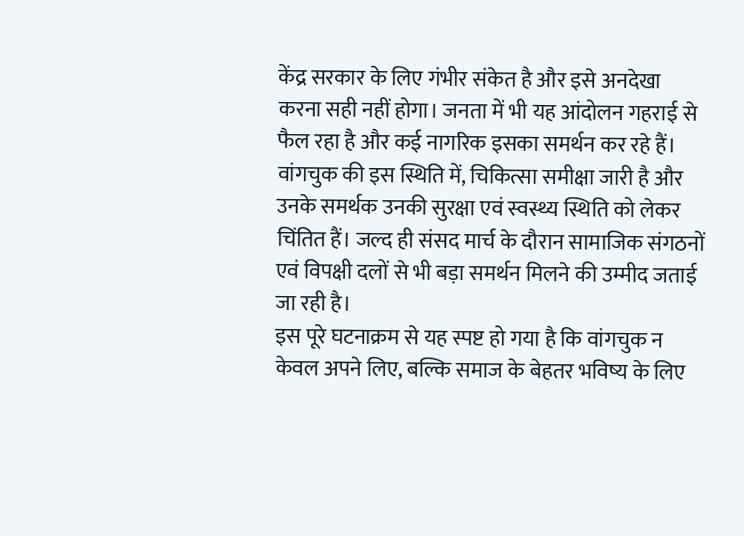केंद्र सरकार के लिए गंभीर संकेत है और इसे अनदेखा करना सही नहीं होगा। जनता में भी यह आंदोलन गहराई से फैल रहा है और कई नागरिक इसका समर्थन कर रहे हैं।
वांगचुक की इस स्थिति में, चिकित्सा समीक्षा जारी है और उनके समर्थक उनकी सुरक्षा एवं स्वस्थ्य स्थिति को लेकर चिंतित हैं। जल्द ही संसद मार्च के दौरान सामाजिक संगठनों एवं विपक्षी दलों से भी बड़ा समर्थन मिलने की उम्मीद जताई जा रही है।
इस पूरे घटनाक्रम से यह स्पष्ट हो गया है कि वांगचुक न केवल अपने लिए, बल्कि समाज के बेहतर भविष्य के लिए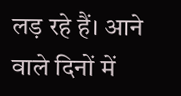लड़ रहे हैं। आने वाले दिनों में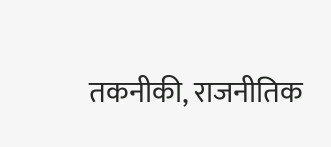तकनीकी, राजनीतिक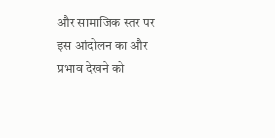और सामाजिक स्तर पर इस आंदोलन का और प्रभाव देखने को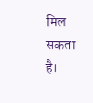मिल सकता है।